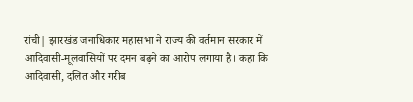रांची| झारखंड जनाधिकार महासभा ने राज्य की वर्तमान सरकार में आदिवासी-मूलवासियों पर दमन बढ़ने का आरोप लगाया है। कहा कि आदिवासी, दलित और गरीब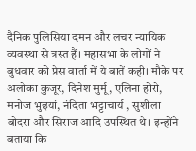दैनिक पुलिसिया दमन और लचर न्यायिक व्यवस्था से त्रस्त हैं। महासभा के लोगों ने बुधवार को प्रेस वार्ता में ये बातें कही। मौके पर अलोका कुजूर, दिनेश मुर्मू, एलिना होरो, मनोज भुइयां, नंदिता भट्टाचार्य , सुशीला बोदरा और सिराज आदि उपस्थित थे। इन्होंने बताया कि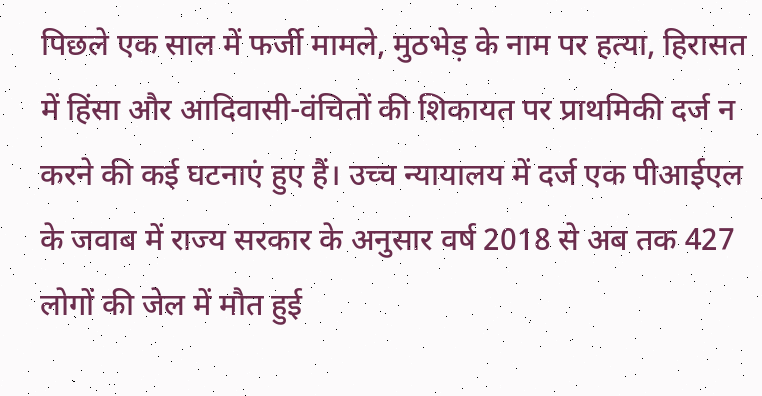पिछले एक साल में फर्जी मामले, मुठभेड़ के नाम पर हत्या, हिरासत में हिंसा और आदिवासी-वंचितों की शिकायत पर प्राथमिकी दर्ज न करने की कई घटनाएं हुए हैं। उच्च न्यायालय में दर्ज एक पीआईएल के जवाब में राज्य सरकार के अनुसार वर्ष 2018 से अब तक 427 लोगों की जेल में मौत हुई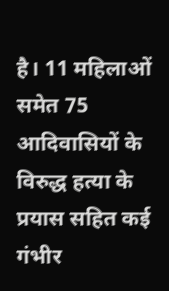है। 11 महिलाओं समेत 75 आदिवासियों के विरुद्ध हत्या के प्रयास सहित कई गंभीर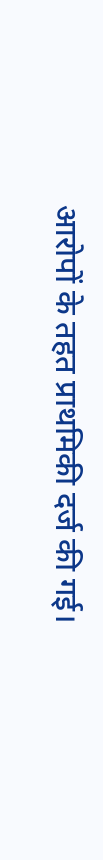आरोपों के तहत प्राथमिकी दर्ज की गई।